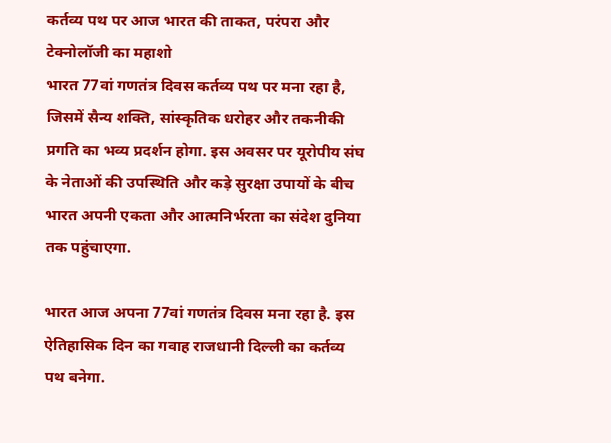कर्तव्य पथ पर आज भारत की ताकत, परंपरा और टेक्नोलॉजी का महाशो
भारत 77वां गणतंत्र दिवस कर्तव्य पथ पर मना रहा है, जिसमें सैन्य शक्ति, सांस्कृतिक धरोहर और तकनीकी प्रगति का भव्य प्रदर्शन होगा. इस अवसर पर यूरोपीय संघ के नेताओं की उपस्थिति और कड़े सुरक्षा उपायों के बीच भारत अपनी एकता और आत्मनिर्भरता का संदेश दुनिया तक पहुंचाएगा.

भारत आज अपना 77वां गणतंत्र दिवस मना रहा है. इस ऐतिहासिक दिन का गवाह राजधानी दिल्ली का कर्तव्य पथ बनेगा.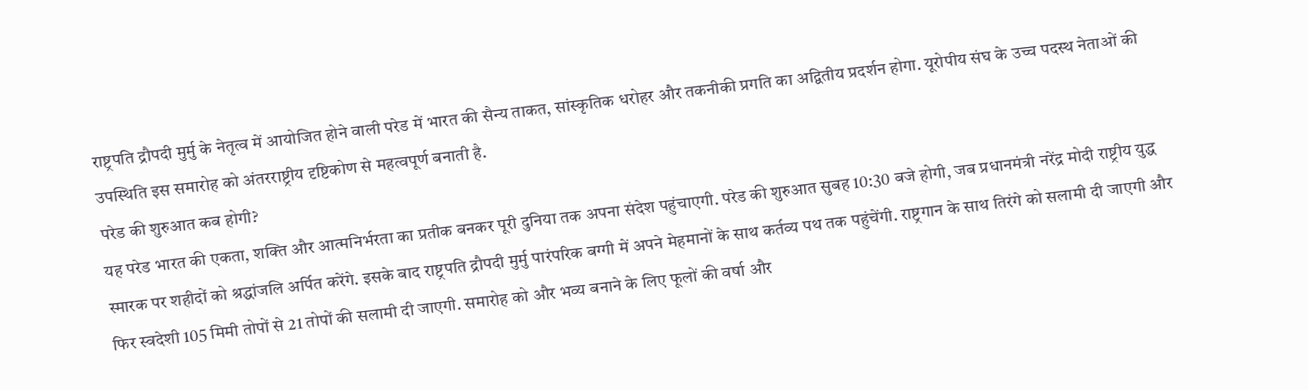राष्ट्रपति द्रौपदी मुर्मु के नेतृत्व में आयोजित होने वाली परेड में भारत की सैन्य ताकत, सांस्कृतिक धरोहर और तकनीकी प्रगति का अद्वितीय प्रदर्शन होगा. यूरोपीय संघ के उच्च पदस्थ नेताओं की उपस्थिति इस समारोह को अंतरराष्ट्रीय दृष्टिकोण से महत्वपूर्ण बनाती है.
परेड की शुरुआत कब होगी?
यह परेड भारत की एकता, शक्ति और आत्मनिर्भरता का प्रतीक बनकर पूरी दुनिया तक अपना संदेश पहुंचाएगी. परेड की शुरुआत सुबह 10:30 बजे होगी, जब प्रधानमंत्री नरेंद्र मोदी राष्ट्रीय युद्ध स्मारक पर शहीदों को श्रद्धांजलि अर्पित करेंगे. इसके बाद राष्ट्रपति द्रौपदी मुर्मु पारंपरिक बग्गी में अपने मेहमानों के साथ कर्तव्य पथ तक पहुंचेंगी. राष्ट्रगान के साथ तिरंगे को सलामी दी जाएगी और फिर स्वदेशी 105 मिमी तोपों से 21 तोपों की सलामी दी जाएगी. समारोह को और भव्य बनाने के लिए फूलों की वर्षा और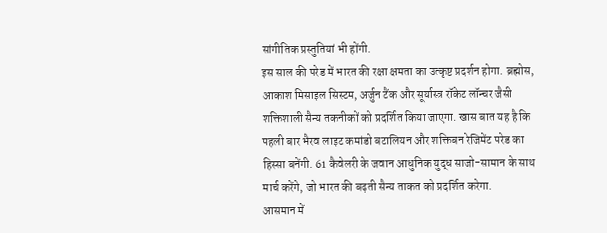सांगीतिक प्रस्तुतियां भी होंगी.
इस साल की परेड में भारत की रक्षा क्षमता का उत्कृष्ट प्रदर्शन होगा. ब्रह्मोस, आकाश मिसाइल सिस्टम, अर्जुन टैंक और सूर्यास्त्र रॉकेट लॉन्चर जैसी शक्तिशाली सैन्य तकनीकों को प्रदर्शित किया जाएगा. खास बात यह है कि पहली बार भैरव लाइट कमांडो बटालियन और शक्तिबन रेजिमेंट परेड का हिस्सा बनेंगी. 61 कैवेलरी के जवान आधुनिक युद्ध साजो-सामान के साथ मार्च करेंगे, जो भारत की बढ़ती सैन्य ताकत को प्रदर्शित करेगा.
आसमान में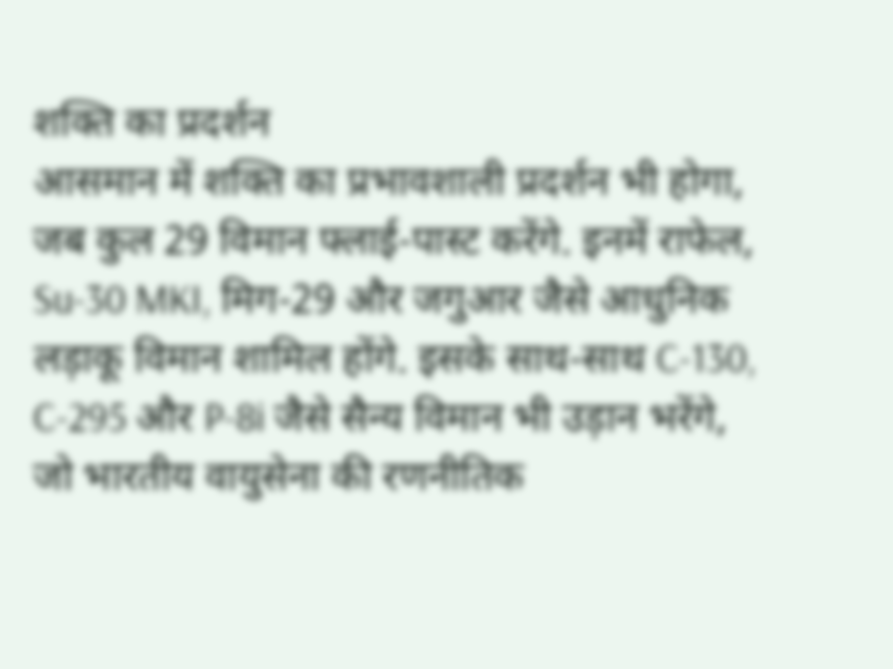शक्ति का प्रदर्शन
आसमान में शक्ति का प्रभावशाली प्रदर्शन भी होगा, जब कुल 29 विमान फ्लाई-पास्ट करेंगे. इनमें राफेल, Su-30 MKI, मिग-29 और जगुआर जैसे आधुनिक लड़ाकू विमान शामिल होंगे. इसके साथ-साथ C-130, C-295 और P-8i जैसे सैन्य विमान भी उड़ान भरेंगे, जो भारतीय वायुसेना की रणनीतिक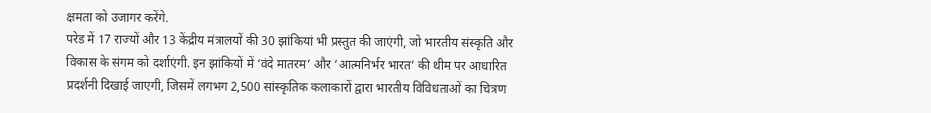क्षमता को उजागर करेंगे.
परेड में 17 राज्यों और 13 केंद्रीय मंत्रालयों की 30 झांकियां भी प्रस्तुत की जाएंगी, जो भारतीय संस्कृति और विकास के संगम को दर्शाएंगी. इन झांकियों में ‘वंदे मातरम’ और ‘आत्मनिर्भर भारत’ की थीम पर आधारित प्रदर्शनी दिखाई जाएगी, जिसमें लगभग 2,500 सांस्कृतिक कलाकारों द्वारा भारतीय विविधताओं का चित्रण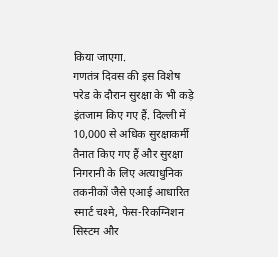किया जाएगा.
गणतंत्र दिवस की इस विशेष परेड के दौरान सुरक्षा के भी कड़े इंतजाम किए गए हैं. दिल्ली में 10,000 से अधिक सुरक्षाकर्मी तैनात किए गए हैं और सुरक्षा निगरानी के लिए अत्याधुनिक तकनीकों जैसे एआई आधारित स्मार्ट चश्मे, फेस-रिकग्निशन सिस्टम और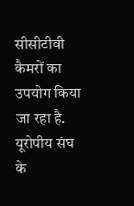सीसीटीवी कैमरों का उपयोग किया जा रहा है. यूरोपीय संघ के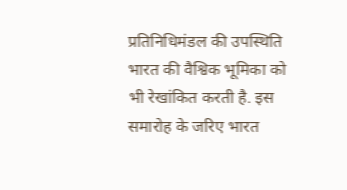प्रतिनिधिमंडल की उपस्थिति भारत की वैश्विक भूमिका को भी रेखांकित करती है. इस समारोह के जरिए भारत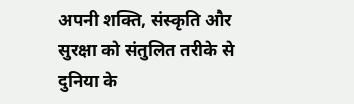अपनी शक्ति, संस्कृति और सुरक्षा को संतुलित तरीके से दुनिया के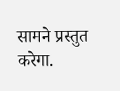सामने प्रस्तुत करेगा.